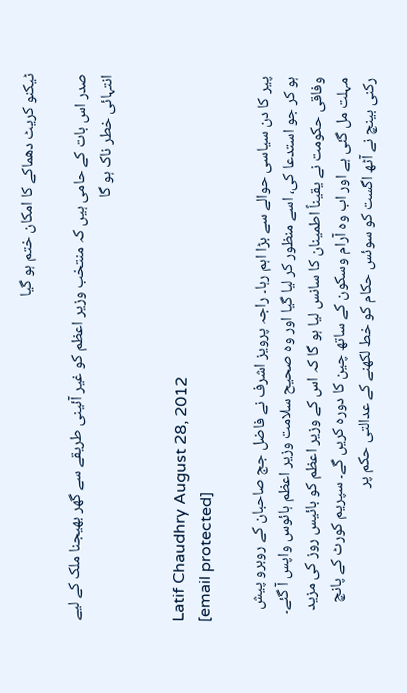ٹیکنو کریٹ دھماکے کا امکان ختم ہو گیا

صدر اس بات کے حامی ہیں کہ منتخب وزیر اعظم کو غیر آئینی طریقے سے گھر بھیجنا ملک کے لیے انتہائی خطر ناک ہو گا


Latif Chaudhry August 28, 2012
[email protected]

پیر کا دن سیاسی حوالے سے بڑا اہم رہا۔ راجہ پرویز اشرف نے فاضل جج صاحبان کے روبرو پیش ہو کر جو استدعا کی، اسے منظور کر لیا گیا اور وہ صحیح سلامت وزیر اعظم ہائوس واپس آ گئے۔ وفاقی حکومت نے یقیناً اطمینان کا سانس لیا ہو گا کہ اس کے وزیر اعظم کو بائیس روز کی مزید مہلت مل گئی ہے اور اب وہ آرام وسکون کے ساتھ چین کا دورہ کریں گے۔ سپریم کورٹ کے پانچ رکنی بینچ نے آٹھ اگست کو سوئس حکام کو خط لکھنے کے عدالتی حکم پر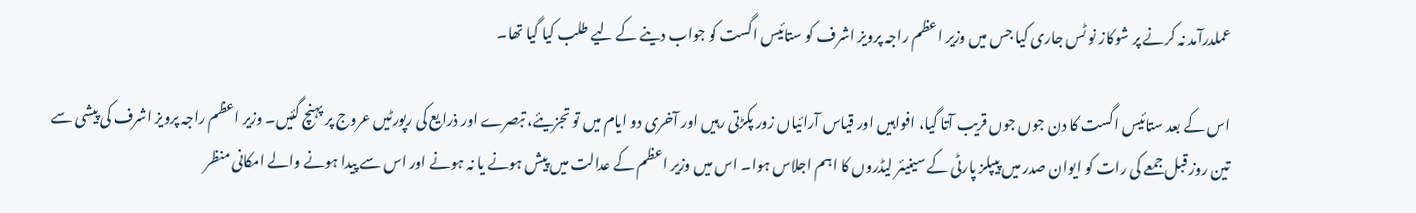عملدرآمد نہ کرنے پر شوکاز نو ٹس جاری کیا جس میں وزیر اعظم راجہ پرویز اشرف کو ستائیس اگست کو جواب دینے کے لیے طلب کیا گیا تھا۔

اس کے بعد ستائیس اگست کا دن جوں جوں قریب آتا گیا، افواہیں اور قیاس آرائیاں زور پکڑتی رہیں اور آخری دو ایام میں تو تجزیئے، تبصرے اور ذرایع کی رپورٹیں عروج پر پہنچ گئیں۔ وزیر اعظم راجہ پرویز اشرف کی پیشی سے تین روز قبل جمعے کی رات کو ایوان صدر میں پیپلز پارٹی کے سینیئر لیڈروں کا اہم اجلاس ہوا۔ اس میں وزیر اعظم کے عدالت میں پیش ہونے یا نہ ہونے اور اس سے پیدا ہونے والے امکانی منظر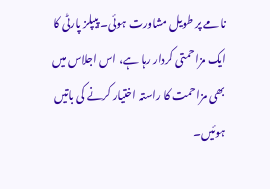نامے پر طویل مشاورت ہوئی۔ پیپلز پارٹی کا ایک مزاحمتی کردار رہا ہے، اس اجلاس میں بھی مزاحمت کا راستہ اختیار کرنے کی باتیں ہوئیں۔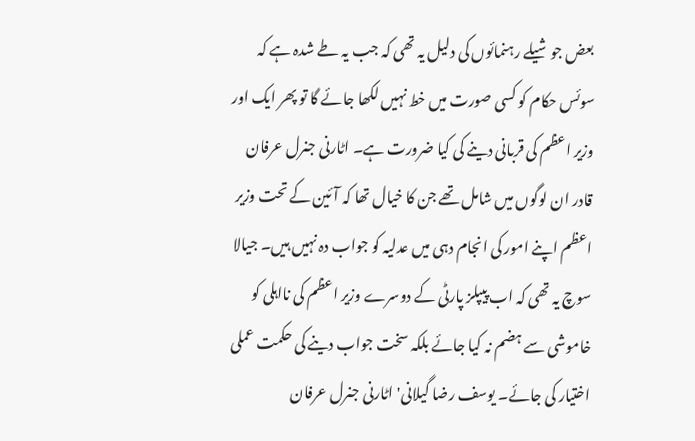بعض جوشیلے رہنمائوں کی دلیل یہ تھی کہ جب یہ طے شدہ ہے کہ سوئس حکام کو کسی صورت میں خط نہیں لکھا جائے گا تو پھر ایک اور وزیر اعظم کی قربانی دینے کی کیا ضرورت ہے۔ اٹارنی جنرل عرفان قادر ان لوگوں میں شامل تھے جن کا خیال تھا کہ آئین کے تحت وزیر اعظم اپنے امور کی انجام دہی میں عدلیہ کو جواب دہ نہیں ہیں۔ جیالا سوچ یہ تھی کہ اب پیپلز پارٹی کے دوسرے وزیر اعظم کی نااہلی کو خاموشی سے ہضم نہ کیا جائے بلکہ سخت جواب دینے کی حکمت عملی اختیار کی جائے۔ یوسف رضا گیلانی' اٹارنی جنرل عرفان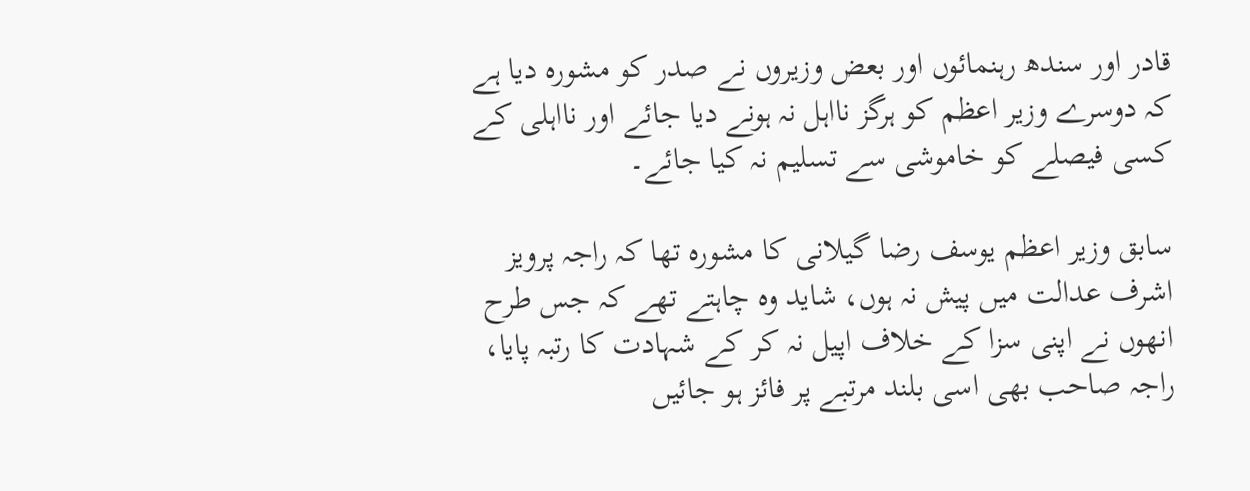قادر اور سندھ رہنمائوں اور بعض وزیروں نے صدر کو مشورہ دیا ہے کہ دوسرے وزیر اعظم کو ہرگز نااہل نہ ہونے دیا جائے اور نااہلی کے کسی فیصلے کو خاموشی سے تسلیم نہ کیا جائے۔

سابق وزیر اعظم یوسف رضا گیلانی کا مشورہ تھا کہ راجہ پرویز اشرف عدالت میں پیش نہ ہوں، شاید وہ چاہتے تھے کہ جس طرح انھوں نے اپنی سزا کے خلاف اپیل نہ کر کے شہادت کا رتبہ پایا، راجہ صاحب بھی اسی بلند مرتبے پر فائز ہو جائیں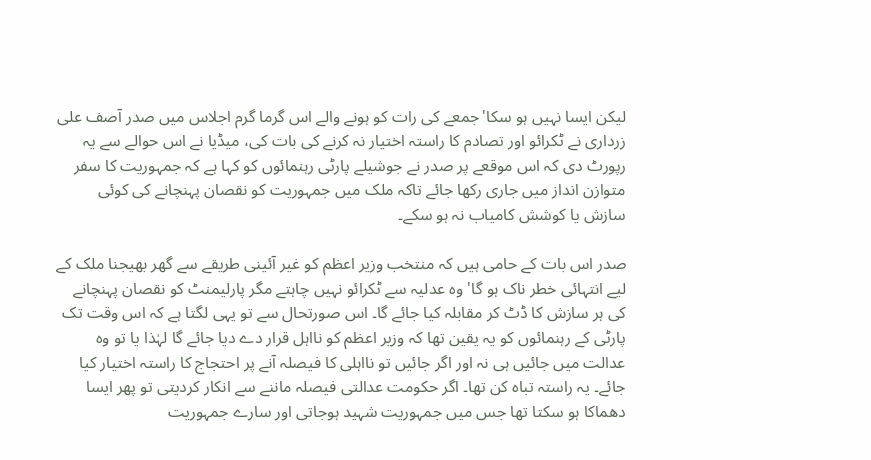لیکن ایسا نہیں ہو سکا'جمعے کی رات کو ہونے والے اس گرما گرم اجلاس میں صدر آصف علی زرداری نے ٹکرائو اور تصادم کا راستہ اختیار نہ کرنے کی بات کی، میڈیا نے اس حوالے سے یہ رپورٹ دی کہ اس موقعے پر صدر نے جوشیلے پارٹی رہنمائوں کو کہا ہے کہ جمہوریت کا سفر متوازن انداز میں جاری رکھا جائے تاکہ ملک میں جمہوریت کو نقصان پہنچانے کی کوئی سازش یا کوشش کامیاب نہ ہو سکے۔

صدر اس بات کے حامی ہیں کہ منتخب وزیر اعظم کو غیر آئینی طریقے سے گھر بھیجنا ملک کے لیے انتہائی خطر ناک ہو گا' وہ عدلیہ سے ٹکرائو نہیں چاہتے مگر پارلیمنٹ کو نقصان پہنچانے کی ہر سازش کا ڈٹ کر مقابلہ کیا جائے گا۔ اس صورتحال سے تو یہی لگتا ہے کہ اس وقت تک پارٹی کے رہنمائوں کو یہ یقین تھا کہ وزیر اعظم کو نااہل قرار دے دیا جائے گا لہٰذا یا تو وہ عدالت میں جائیں ہی نہ اور اگر جائیں تو نااہلی کا فیصلہ آنے پر احتجاج کا راستہ اختیار کیا جائے۔ یہ راستہ تباہ کن تھا۔ اگر حکومت عدالتی فیصلہ ماننے سے انکار کردیتی تو پھر ایسا دھماکا ہو سکتا تھا جس میں جمہوریت شہید ہوجاتی اور سارے جمہوریت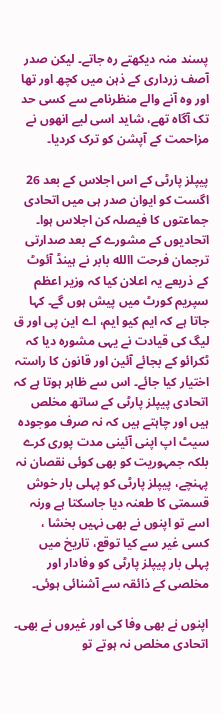پسند منہ دیکھتے رہ جاتے۔ لیکن صدر آصف زرداری کے ذہن میں کچھ اور تھا اور وہ آنے والے منظرنامے سے کسی حد تک آگاہ تھے، شاید اسی لیے انھوں نے مزاحمت کے آپشن کو ترک کردیا۔

پیپلز پارٹی کے اس اجلاس کے بعد 26 اگست کو ایوان صدر ہی میں اتحادی جماعتوں کا فیصلہ کن اجلاس ہوا۔ اتحادیوں کے مشورے کے بعد صدارتی ترجمان فرحت االله بابر نے ہینڈ آئوٹ کے ذریعے یہ اعلان کیا کہ وزیر اعظم سپریم کورٹ میں پیش ہوں گے۔ کہا جاتا ہے کہ ایم کیو ایم، اے این پی اور ق لیگ کی قیادت نے یہی مشورہ دیا کہ ٹکرائو کے بجائے آئین اور قانون کا راستہ اختیار کیا جائے۔ اس سے ظاہر ہوتا ہے کہ اتحادی پیپلز پارٹی کے ساتھ مخلص ہیں اور چاہتے ہیں کہ نہ صرف موجودہ سیٹ اپ اپنی آئینی مدت پوری کرے بلکہ جمہوریت کو بھی کوئی نقصان نہ پہنچے، پیپلز پارٹی کو پہلی بار خوش قسمتی کا طعنہ دیا جاسکتا ہے ورنہ اسے تو اپنوں نے بھی نہیں بخشا ، کسی غیر سے کیا توقع، تاریخ میں پہلی بار پیپلز پارٹی کو وفادار اور مخلصی کے ذائقہ سے آشنائی ہوئی۔

اپنوں نے بھی وفا کی اور غیروں نے بھی۔ اتحادی مخلص نہ ہوتے تو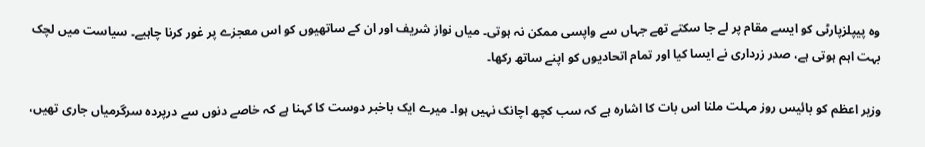وہ پیپلزپارٹی کو ایسے مقام پر لے جا سکتے تھے جہاں سے واپسی ممکن نہ ہوتی۔ میاں نواز شریف اور ان کے ساتھیوں کو اس معجزے پر غور کرنا چاہیے۔ سیاست میں لچک بہت اہم ہوتی ہے، صدر زرداری نے ایسا کیا اور تمام اتحادیوں کو اپنے ساتھ رکھا۔

وزیر اعظم کو بائیس روز مہلت ملنا اس بات کا اشارہ ہے کہ سب کچھ اچانک نہیں ہوا۔ میرے ایک باخبر دوست کا کہنا ہے کہ خاصے دنوں سے درپردہ سرگرمیاں جاری تھیں،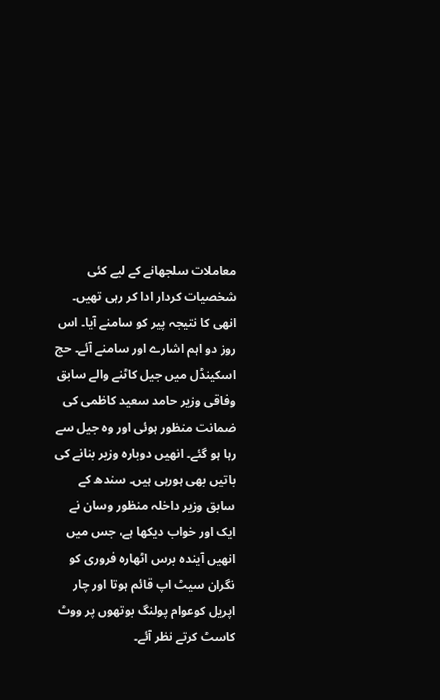معاملات سلجھانے کے لیے کئی شخصیات کردار ادا کر رہی تھیں۔ انھی کا نتیجہ پیر کو سامنے آیا۔ اس روز دو اہم اشارے اور سامنے آئے۔ حج اسکینڈل میں جیل کاٹنے والے سابق وفاقی وزیر حامد سعید کاظمی کی ضمانت منظور ہوئی اور وہ جیل سے رہا ہو گئے۔ انھیں دوبارہ وزیر بنانے کی باتیں بھی ہورہی ہیں۔ سندھ کے سابق وزیر داخلہ منظور وسان نے ایک اور خواب دیکھا ہے، جس میں انھیں آیندہ برس اٹھارہ فروری کو نگران سیٹ اپ قائم ہوتا اور چار اپریل کوعوام پولنگ بوتھوں پر ووٹ کاسٹ کرتے نظر آئے۔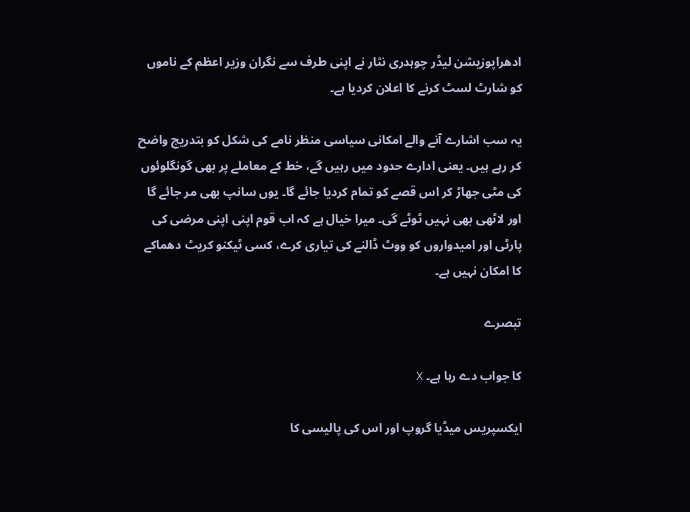ادھراپوزیشن لیڈر چوہدری نثار نے اپنی طرف سے نگران وزیر اعظم کے ناموں کو شارٹ لسٹ کرنے کا اعلان کردیا ہے۔

یہ سب اشارے آنے والے امکانی سیاسی منظر نامے کی شکل کو بتدریج واضح کر رہے ہیں۔ یعنی ادارے حدود میں رہیں گے، خط کے معاملے پر بھی گونگلوئوں کی مٹی جھاڑ کر اس قصے کو تمام کردیا جائے گا۔ یوں سانپ بھی مر جائے گا اور لاٹھی بھی نہیں ٹوٹے گی۔ میرا خیال ہے کہ اب قوم اپنی اپنی مرضی کی پارٹی اور امیدواروں کو ووٹ ڈالنے کی تیاری کرے، کسی ٹیکنو کریٹ دھماکے کا امکان نہیں ہے۔

تبصرے

کا جواب دے رہا ہے۔ X

ایکسپریس میڈیا گروپ اور اس کی پالیسی کا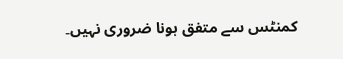کمنٹس سے متفق ہونا ضروری نہیں۔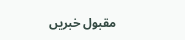مقبول خبریں